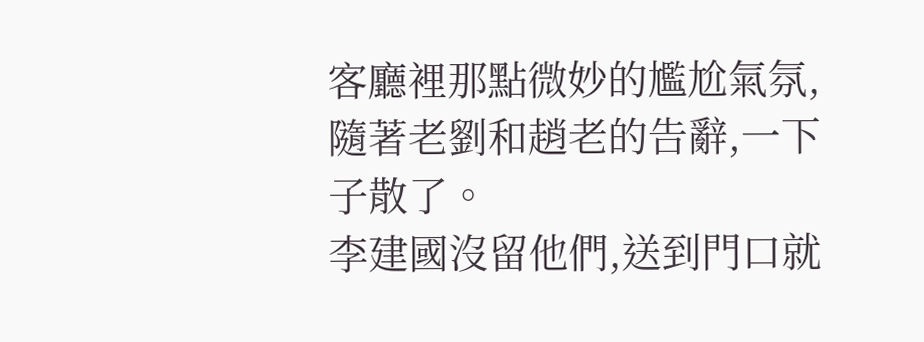客廳裡那點微妙的尷尬氣氛,隨著老劉和趙老的告辭,一下子散了。
李建國沒留他們,送到門口就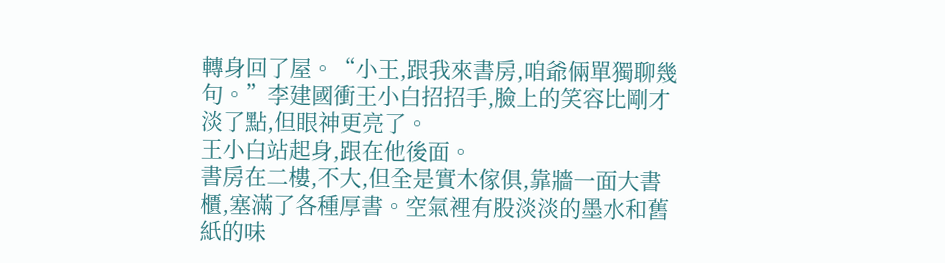轉身回了屋。“小王,跟我來書房,咱爺倆單獨聊幾句。”李建國衝王小白招招手,臉上的笑容比剛才淡了點,但眼神更亮了。
王小白站起身,跟在他後面。
書房在二樓,不大,但全是實木傢俱,靠牆一面大書櫃,塞滿了各種厚書。空氣裡有股淡淡的墨水和舊紙的味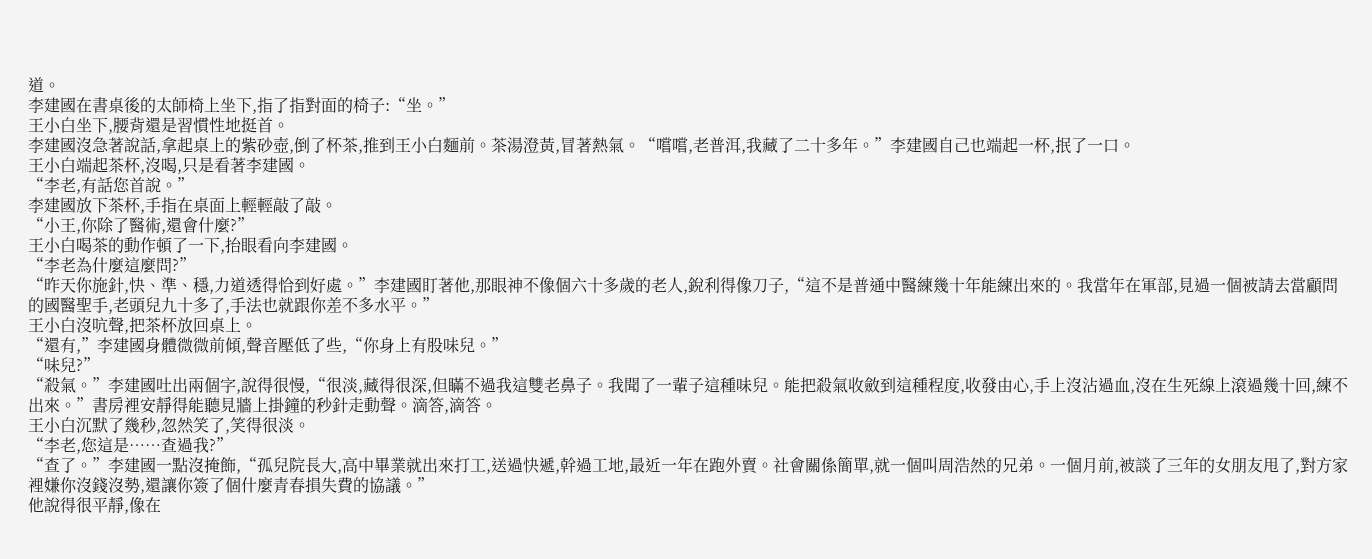道。
李建國在書桌後的太師椅上坐下,指了指對面的椅子:“坐。”
王小白坐下,腰背還是習慣性地挺首。
李建國沒急著說話,拿起桌上的紫砂壺,倒了杯茶,推到王小白麵前。茶湯澄黃,冒著熱氣。“嚐嚐,老普洱,我藏了二十多年。”李建國自己也端起一杯,抿了一口。
王小白端起茶杯,沒喝,只是看著李建國。
“李老,有話您首說。”
李建國放下茶杯,手指在桌面上輕輕敲了敲。
“小王,你除了醫術,還會什麼?”
王小白喝茶的動作頓了一下,抬眼看向李建國。
“李老為什麼這麼問?”
“昨天你施針,快、準、穩,力道透得恰到好處。”李建國盯著他,那眼神不像個六十多歲的老人,銳利得像刀子,“這不是普通中醫練幾十年能練出來的。我當年在軍部,見過一個被請去當顧問的國醫聖手,老頭兒九十多了,手法也就跟你差不多水平。”
王小白沒吭聲,把茶杯放回桌上。
“還有,”李建國身體微微前傾,聲音壓低了些,“你身上有股味兒。”
“味兒?”
“殺氣。”李建國吐出兩個字,說得很慢,“很淡,藏得很深,但瞞不過我這雙老鼻子。我聞了一輩子這種味兒。能把殺氣收斂到這種程度,收發由心,手上沒沾過血,沒在生死線上滾過幾十回,練不出來。”書房裡安靜得能聽見牆上掛鐘的秒針走動聲。滴答,滴答。
王小白沉默了幾秒,忽然笑了,笑得很淡。
“李老,您這是……查過我?”
“查了。”李建國一點沒掩飾,“孤兒院長大,高中畢業就出來打工,送過快遞,幹過工地,最近一年在跑外賣。社會關係簡單,就一個叫周浩然的兄弟。一個月前,被談了三年的女朋友甩了,對方家裡嫌你沒錢沒勢,還讓你簽了個什麼青春損失費的協議。”
他說得很平靜,像在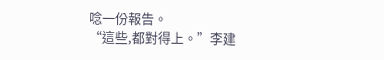唸一份報告。
“這些,都對得上。”李建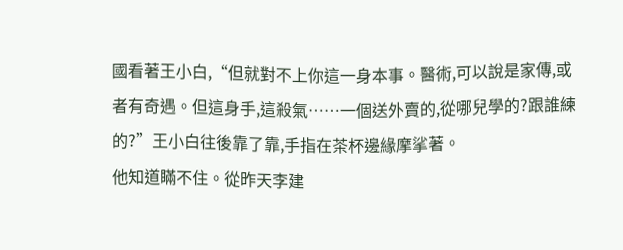國看著王小白,“但就對不上你這一身本事。醫術,可以說是家傳,或者有奇遇。但這身手,這殺氣……一個送外賣的,從哪兒學的?跟誰練的?”王小白往後靠了靠,手指在茶杯邊緣摩挲著。
他知道瞞不住。從昨天李建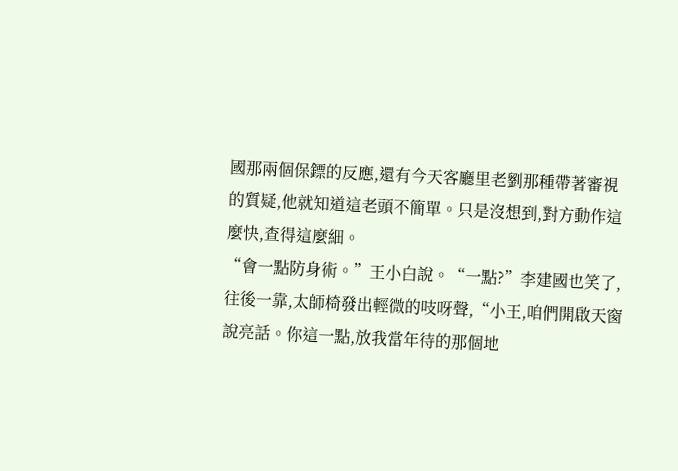國那兩個保鏢的反應,還有今天客廳里老劉那種帶著審視的質疑,他就知道這老頭不簡單。只是沒想到,對方動作這麼快,查得這麼細。
“會一點防身術。”王小白說。“一點?”李建國也笑了,往後一靠,太師椅發出輕微的吱呀聲,“小王,咱們開啟天窗說亮話。你這一點,放我當年待的那個地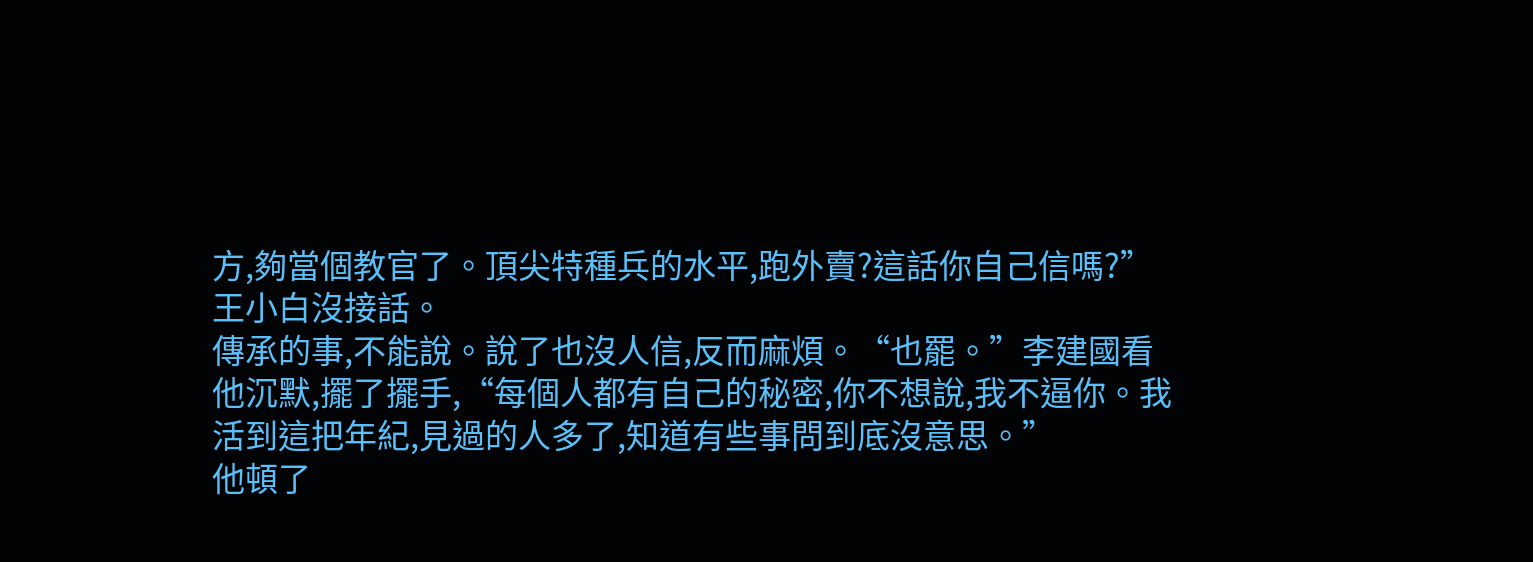方,夠當個教官了。頂尖特種兵的水平,跑外賣?這話你自己信嗎?”
王小白沒接話。
傳承的事,不能說。說了也沒人信,反而麻煩。“也罷。”李建國看他沉默,擺了擺手,“每個人都有自己的秘密,你不想說,我不逼你。我活到這把年紀,見過的人多了,知道有些事問到底沒意思。”
他頓了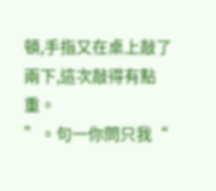頓,手指又在桌上敲了兩下,這次敲得有點重。
”。句一你問只我“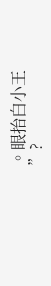。眼抬白小王
”?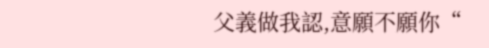父義做我認,意願不願你“